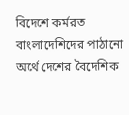বিদেশে কর্মরত বাংলাদেশিদের পাঠানো অর্থে দেশের বৈদেশিক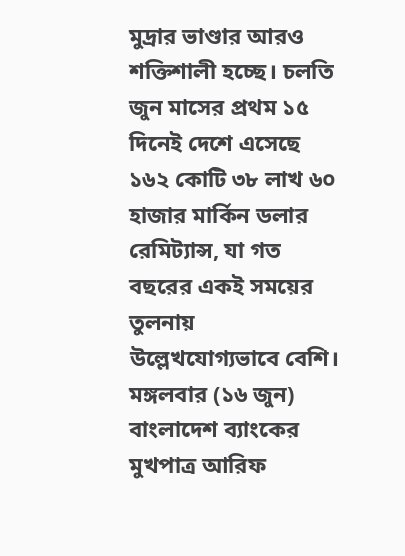মুদ্রার ভাণ্ডার আরও শক্তিশালী হচ্ছে। চলতি জুন মাসের প্রথম ১৫ দিনেই দেশে এসেছে ১৬২ কোটি ৩৮ লাখ ৬০ হাজার মার্কিন ডলার রেমিট্যান্স, যা গত বছরের একই সময়ের তুলনায় উল্লেখযোগ্যভাবে বেশি।
মঙ্গলবার (১৬ জুন) বাংলাদেশ ব্যাংকের মুখপাত্র আরিফ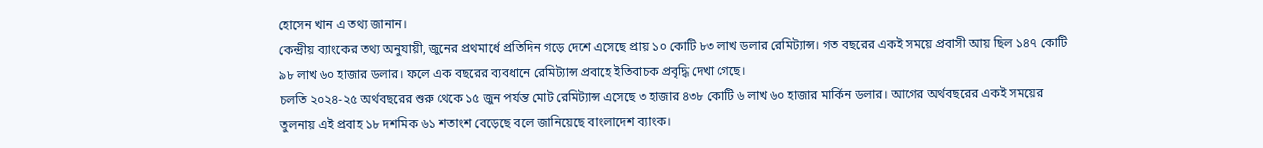হোসেন খান এ তথ্য জানান।
কেন্দ্রীয় ব্যাংকের তথ্য অনুযায়ী, জুনের প্রথমার্ধে প্রতিদিন গড়ে দেশে এসেছে প্রায় ১০ কোটি ৮৩ লাখ ডলার রেমিট্যান্স। গত বছরের একই সময়ে প্রবাসী আয় ছিল ১৪৭ কোটি ৯৮ লাখ ৬০ হাজার ডলার। ফলে এক বছরের ব্যবধানে রেমিট্যান্স প্রবাহে ইতিবাচক প্রবৃদ্ধি দেখা গেছে।
চলতি ২০২৪-২৫ অর্থবছরের শুরু থেকে ১৫ জুন পর্যন্ত মোট রেমিট্যান্স এসেছে ৩ হাজার ৪৩৮ কোটি ৬ লাখ ৬০ হাজার মার্কিন ডলার। আগের অর্থবছরের একই সময়ের তুলনায় এই প্রবাহ ১৮ দশমিক ৬১ শতাংশ বেড়েছে বলে জানিয়েছে বাংলাদেশ ব্যাংক।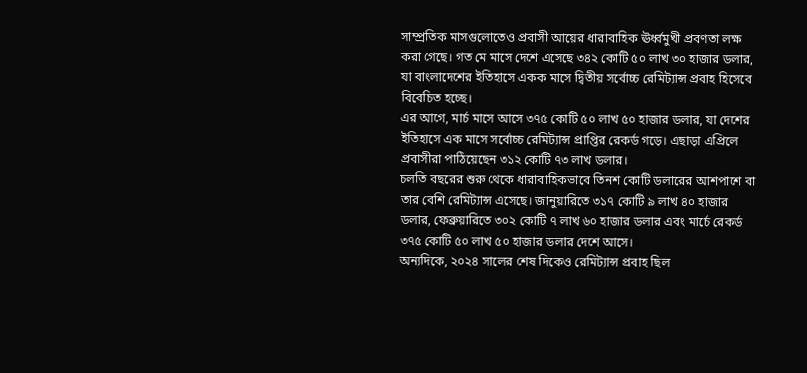সাম্প্রতিক মাসগুলোতেও প্রবাসী আয়ের ধারাবাহিক ঊর্ধ্বমুখী প্রবণতা লক্ষ করা গেছে। গত মে মাসে দেশে এসেছে ৩৪২ কোটি ৫০ লাখ ৩০ হাজার ডলার, যা বাংলাদেশের ইতিহাসে একক মাসে দ্বিতীয় সর্বোচ্চ রেমিট্যান্স প্রবাহ হিসেবে বিবেচিত হচ্ছে।
এর আগে, মার্চ মাসে আসে ৩৭৫ কোটি ৫০ লাখ ৫০ হাজার ডলার, যা দেশের ইতিহাসে এক মাসে সর্বোচ্চ রেমিট্যান্স প্রাপ্তির রেকর্ড গড়ে। এছাড়া এপ্রিলে প্রবাসীরা পাঠিয়েছেন ৩১২ কোটি ৭৩ লাখ ডলার।
চলতি বছরের শুরু থেকে ধারাবাহিকভাবে তিনশ কোটি ডলারের আশপাশে বা তার বেশি রেমিট্যান্স এসেছে। জানুয়ারিতে ৩১৭ কোটি ৯ লাখ ৪০ হাজার ডলার, ফেব্রুয়ারিতে ৩০২ কোটি ৭ লাখ ৬০ হাজার ডলার এবং মার্চে রেকর্ড ৩৭৫ কোটি ৫০ লাখ ৫০ হাজার ডলার দেশে আসে।
অন্যদিকে, ২০২৪ সালের শেষ দিকেও রেমিট্যান্স প্রবাহ ছিল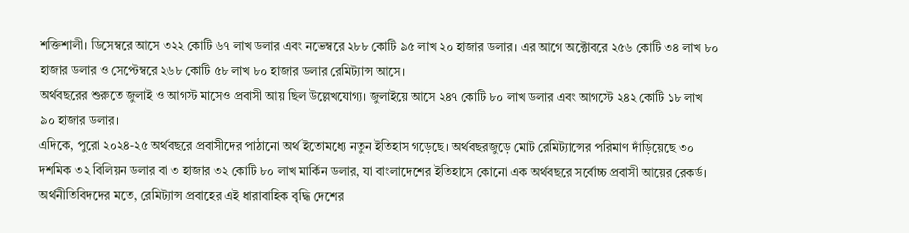শক্তিশালী। ডিসেম্বরে আসে ৩২২ কোটি ৬৭ লাখ ডলার এবং নভেম্বরে ২৮৮ কোটি ৯৫ লাখ ২০ হাজার ডলার। এর আগে অক্টোবরে ২৫৬ কোটি ৩৪ লাখ ৮০ হাজার ডলার ও সেপ্টেম্বরে ২৬৮ কোটি ৫৮ লাখ ৮০ হাজার ডলার রেমিট্যান্স আসে।
অর্থবছরের শুরুতে জুলাই ও আগস্ট মাসেও প্রবাসী আয় ছিল উল্লেখযোগ্য। জুলাইয়ে আসে ২৪৭ কোটি ৮০ লাখ ডলার এবং আগস্টে ২৪২ কোটি ১৮ লাখ ৯০ হাজার ডলার।
এদিকে, পুরো ২০২৪-২৫ অর্থবছরে প্রবাসীদের পাঠানো অর্থ ইতোমধ্যে নতুন ইতিহাস গড়েছে। অর্থবছরজুড়ে মোট রেমিট্যান্সের পরিমাণ দাঁড়িয়েছে ৩০ দশমিক ৩২ বিলিয়ন ডলার বা ৩ হাজার ৩২ কোটি ৮০ লাখ মার্কিন ডলার, যা বাংলাদেশের ইতিহাসে কোনো এক অর্থবছরে সর্বোচ্চ প্রবাসী আয়ের রেকর্ড।
অর্থনীতিবিদদের মতে, রেমিট্যান্স প্রবাহের এই ধারাবাহিক বৃদ্ধি দেশের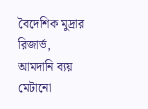বৈদেশিক মুদ্রার রিজার্ভ, আমদানি ব্যয় মেটানো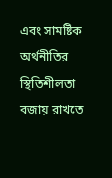এবং সামষ্টিক অর্থনীতির স্থিতিশীলতা বজায় রাখতে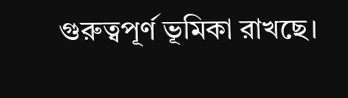গুরুত্বপূর্ণ ভূমিকা রাখছে।